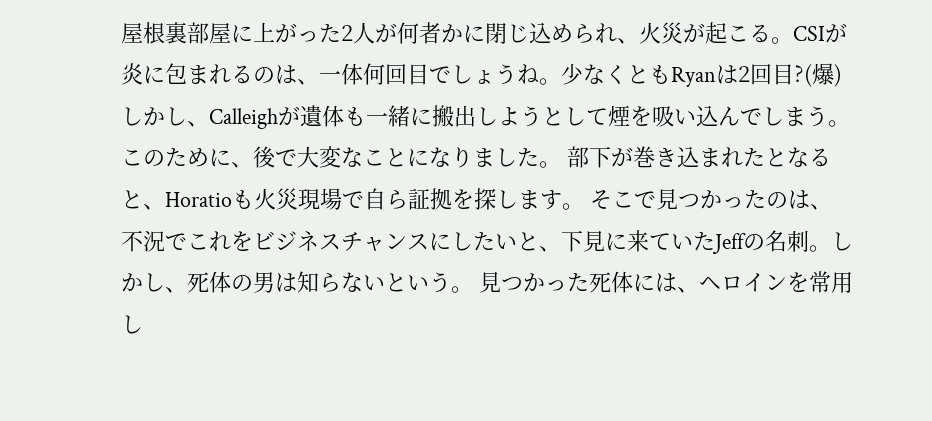屋根裏部屋に上がった2人が何者かに閉じ込められ、火災が起こる。CSIが炎に包まれるのは、一体何回目でしょうね。少なくともRyanは2回目?(爆) しかし、Calleighが遺体も一緒に搬出しようとして煙を吸い込んでしまう。このために、後で大変なことになりました。 部下が巻き込まれたとなると、Horatioも火災現場で自ら証拠を探します。 そこで見つかったのは、不況でこれをビジネスチャンスにしたいと、下見に来ていたJeffの名刺。しかし、死体の男は知らないという。 見つかった死体には、ヘロインを常用し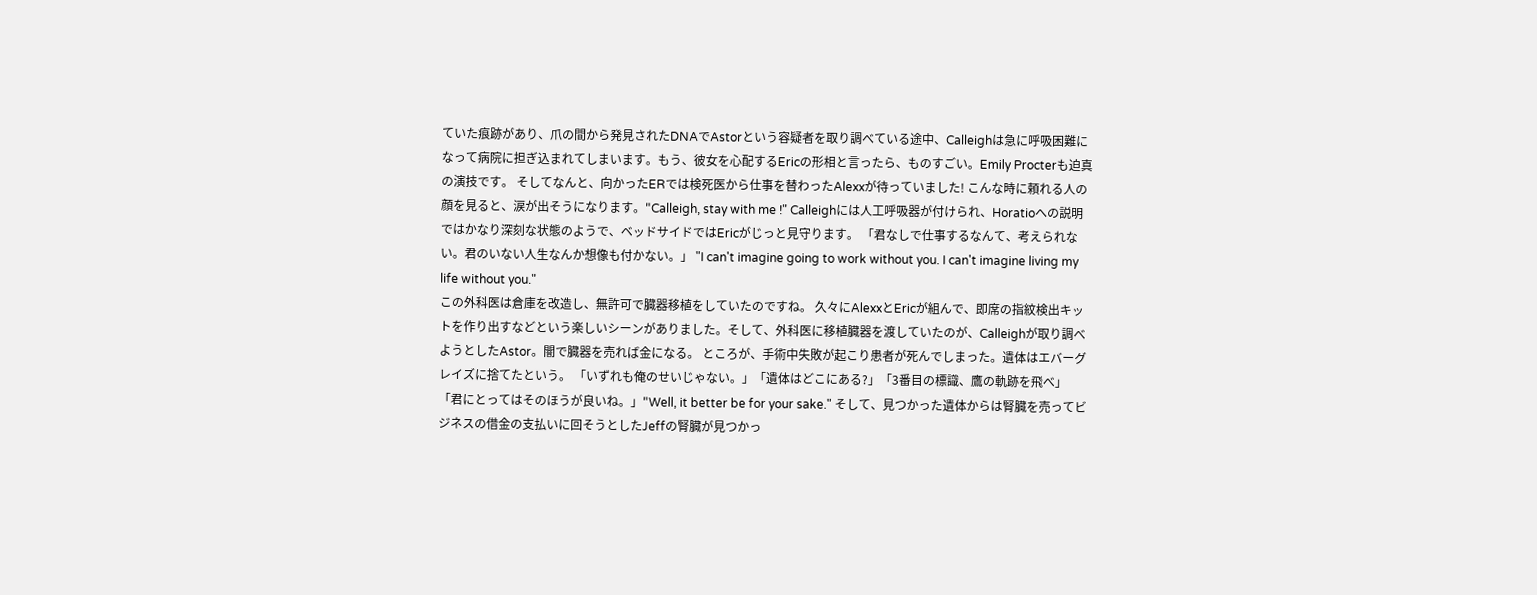ていた痕跡があり、爪の間から発見されたDNAでAstorという容疑者を取り調べている途中、Calleighは急に呼吸困難になって病院に担ぎ込まれてしまいます。もう、彼女を心配するEricの形相と言ったら、ものすごい。Emily Procterも迫真の演技です。 そしてなんと、向かったERでは検死医から仕事を替わったAlexxが待っていました! こんな時に頼れる人の顔を見ると、涙が出そうになります。"Calleigh, stay with me !" Calleighには人工呼吸器が付けられ、Horatioへの説明ではかなり深刻な状態のようで、ベッドサイドではEricがじっと見守ります。 「君なしで仕事するなんて、考えられない。君のいない人生なんか想像も付かない。」 "I can't imagine going to work without you. I can't imagine living my life without you."
この外科医は倉庫を改造し、無許可で臓器移植をしていたのですね。 久々にAlexxとEricが組んで、即席の指紋検出キットを作り出すなどという楽しいシーンがありました。そして、外科医に移植臓器を渡していたのが、Calleighが取り調べようとしたAstor。闇で臓器を売れば金になる。 ところが、手術中失敗が起こり患者が死んでしまった。遺体はエバーグレイズに捨てたという。 「いずれも俺のせいじゃない。」「遺体はどこにある?」「3番目の標識、鷹の軌跡を飛べ」「君にとってはそのほうが良いね。」"Well, it better be for your sake." そして、見つかった遺体からは腎臓を売ってビジネスの借金の支払いに回そうとしたJeffの腎臓が見つかっ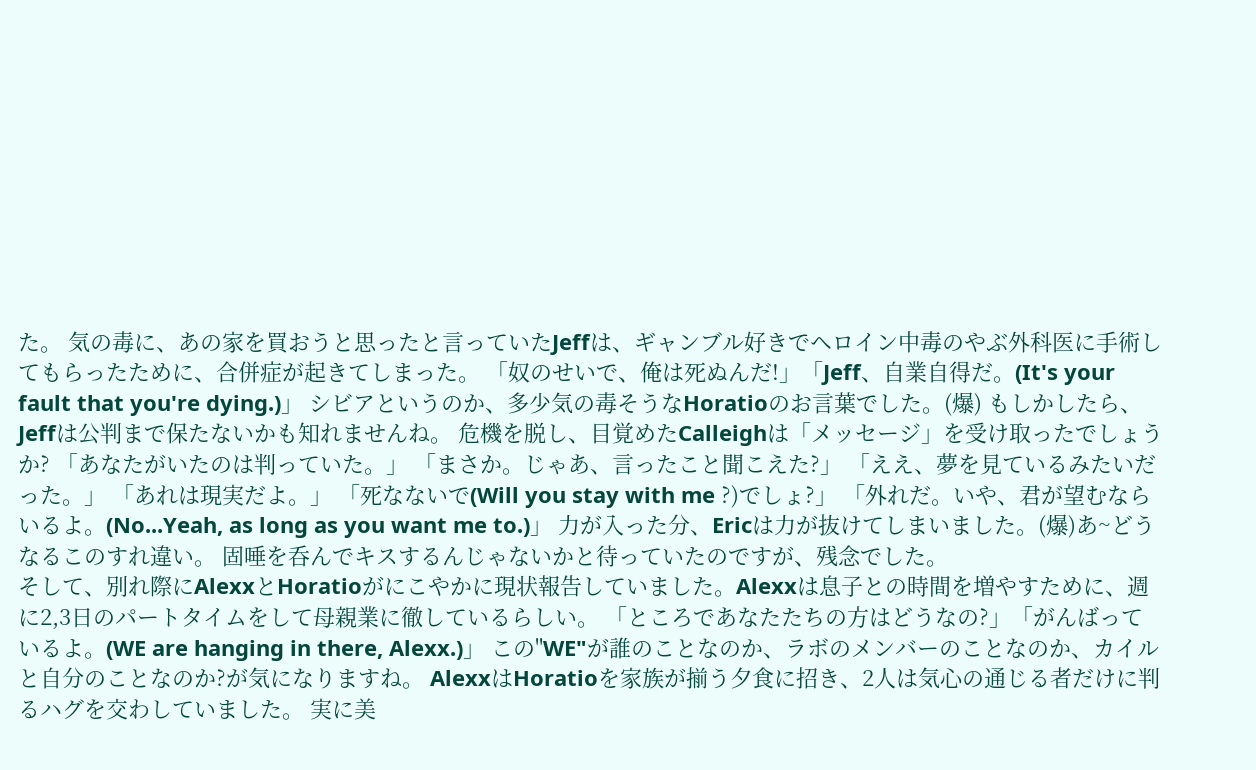た。 気の毒に、あの家を買おうと思ったと言っていたJeffは、ギャンブル好きでヘロイン中毒のやぶ外科医に手術してもらったために、合併症が起きてしまった。 「奴のせいで、俺は死ぬんだ!」「Jeff、自業自得だ。(It's your fault that you're dying.)」 シビアというのか、多少気の毒そうなHoratioのお言葉でした。(爆) もしかしたら、Jeffは公判まで保たないかも知れませんね。 危機を脱し、目覚めたCalleighは「メッセージ」を受け取ったでしょうか? 「あなたがいたのは判っていた。」 「まさか。じゃあ、言ったこと聞こえた?」 「ええ、夢を見ているみたいだった。」 「あれは現実だよ。」 「死なないで(Will you stay with me ?)でしょ?」 「外れだ。いや、君が望むならいるよ。(No...Yeah, as long as you want me to.)」 力が入った分、Ericは力が抜けてしまいました。(爆)あ~どうなるこのすれ違い。 固唾を呑んでキスするんじゃないかと待っていたのですが、残念でした。
そして、別れ際にAlexxとHoratioがにこやかに現状報告していました。Alexxは息子との時間を増やすために、週に2,3日のパートタイムをして母親業に徹しているらしい。 「ところであなたたちの方はどうなの?」「がんばっているよ。(WE are hanging in there, Alexx.)」 この"WE"が誰のことなのか、ラボのメンバーのことなのか、カイルと自分のことなのか?が気になりますね。 AlexxはHoratioを家族が揃う夕食に招き、2人は気心の通じる者だけに判るハグを交わしていました。 実に美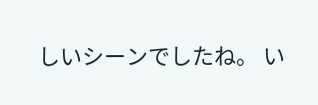しいシーンでしたね。 い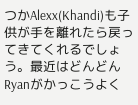つかAlexx(Khandi)も子供が手を離れたら戻ってきてくれるでしょう。最近はどんどんRyanがかっこうよく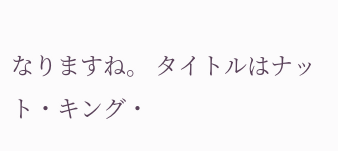なりますね。 タイトルはナット・キング・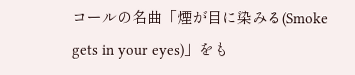コールの名曲「煙が目に染みる(Smoke gets in your eyes)」をも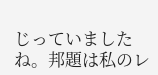じっていましたね。邦題は私のレ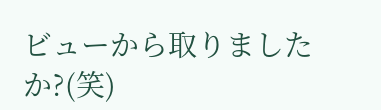ビューから取りましたか?(笑)